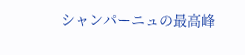シャンパーニュの最高峰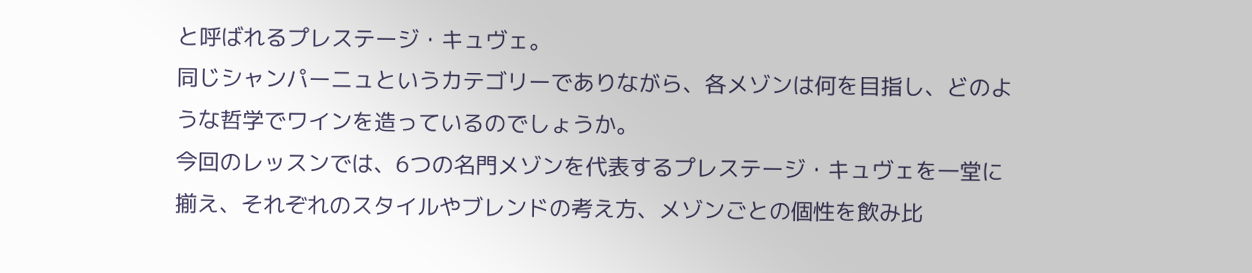と呼ばれるプレステージ・キュヴェ。
同じシャンパーニュというカテゴリーでありながら、各メゾンは何を目指し、どのような哲学でワインを造っているのでしょうか。
今回のレッスンでは、6つの名門メゾンを代表するプレステージ・キュヴェを一堂に揃え、それぞれのスタイルやブレンドの考え方、メゾンごとの個性を飲み比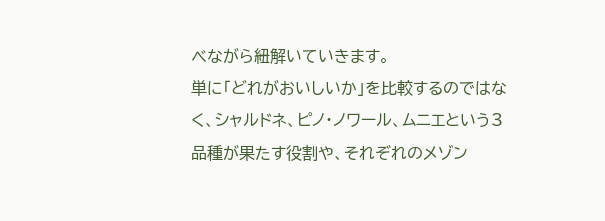べながら紐解いていきます。
単に「どれがおいしいか」を比較するのではなく、シャルドネ、ピノ・ノワール、ムニエという3品種が果たす役割や、それぞれのメゾン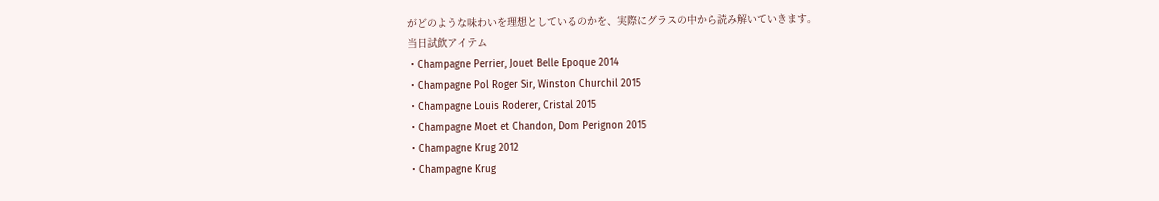がどのような味わいを理想としているのかを、実際にグラスの中から読み解いていきます。
当日試飲アイテム
・Champagne Perrier, Jouet Belle Epoque 2014
・Champagne Pol Roger Sir, Winston Churchil 2015
・Champagne Louis Roderer, Cristal 2015
・Champagne Moet et Chandon, Dom Perignon 2015
・Champagne Krug 2012
・Champagne Krug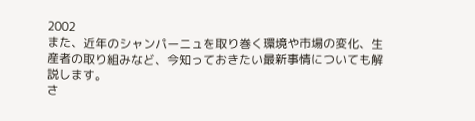2002
また、近年のシャンパーニュを取り巻く環境や市場の変化、生産者の取り組みなど、今知っておきたい最新事情についても解説します。
さ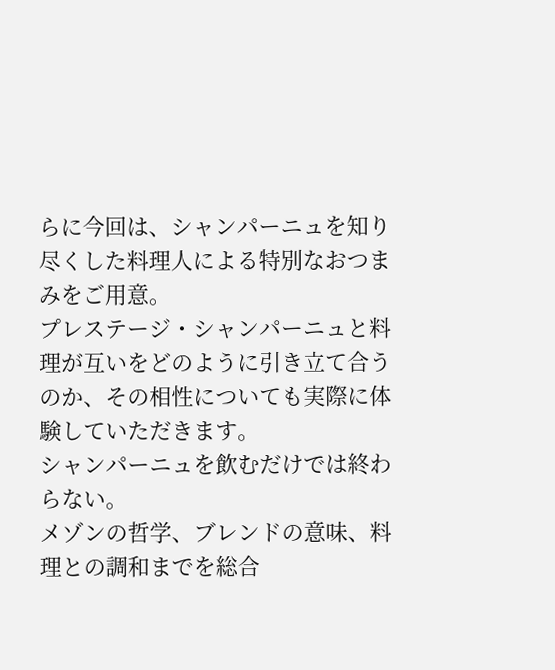らに今回は、シャンパーニュを知り尽くした料理人による特別なおつまみをご用意。
プレステージ・シャンパーニュと料理が互いをどのように引き立て合うのか、その相性についても実際に体験していただきます。
シャンパーニュを飲むだけでは終わらない。
メゾンの哲学、ブレンドの意味、料理との調和までを総合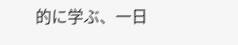的に学ぶ、一日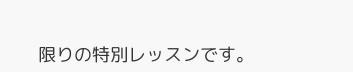限りの特別レッスンです。